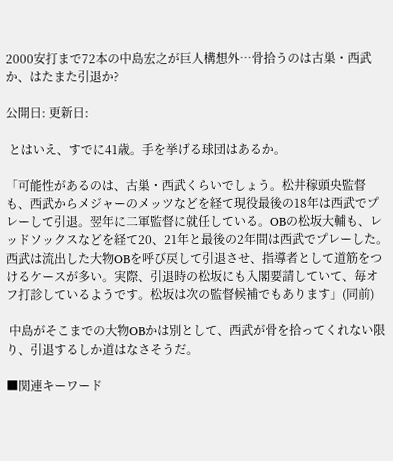2000安打まで72本の中島宏之が巨人構想外…骨拾うのは古巣・西武か、はたまた引退か?

公開日: 更新日:

 とはいえ、すでに41歳。手を挙げる球団はあるか。

「可能性があるのは、古巣・西武くらいでしょう。松井稼頭央監督も、西武からメジャーのメッツなどを経て現役最後の18年は西武でプレーして引退。翌年に二軍監督に就任している。OBの松坂大輔も、レッドソックスなどを経て20、21年と最後の2年間は西武でプレーした。西武は流出した大物OBを呼び戻して引退させ、指導者として道筋をつけるケースが多い。実際、引退時の松坂にも入閣要請していて、毎オフ打診しているようです。松坂は次の監督候補でもあります」(同前)

 中島がそこまでの大物OBかは別として、西武が骨を拾ってくれない限り、引退するしか道はなさそうだ。

■関連キーワード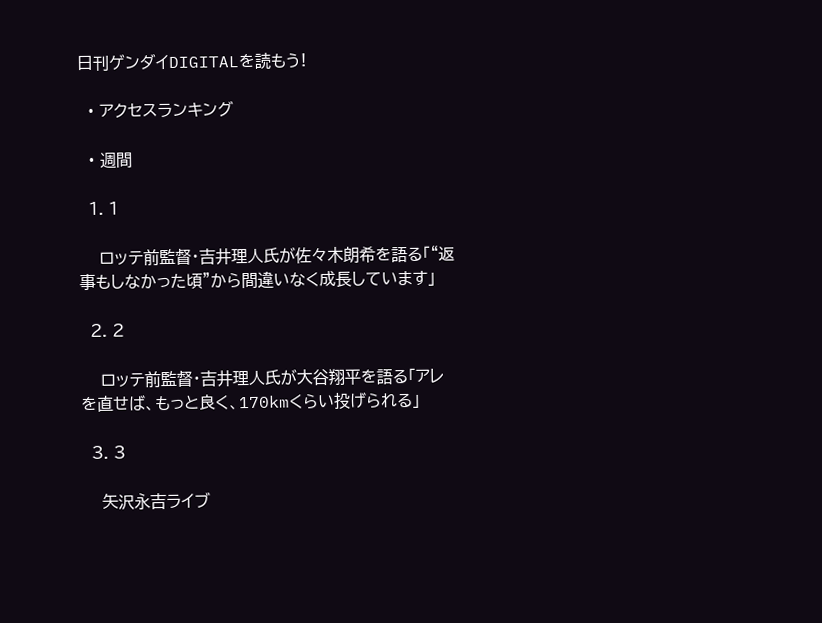日刊ゲンダイDIGITALを読もう!

  • アクセスランキング

  • 週間

  1. 1

    ロッテ前監督・吉井理人氏が佐々木朗希を語る「“返事もしなかった頃”から間違いなく成長しています」

  2. 2

    ロッテ前監督・吉井理人氏が大谷翔平を語る「アレを直せば、もっと良く、170kmくらい投げられる」

  3. 3

    矢沢永吉ライブ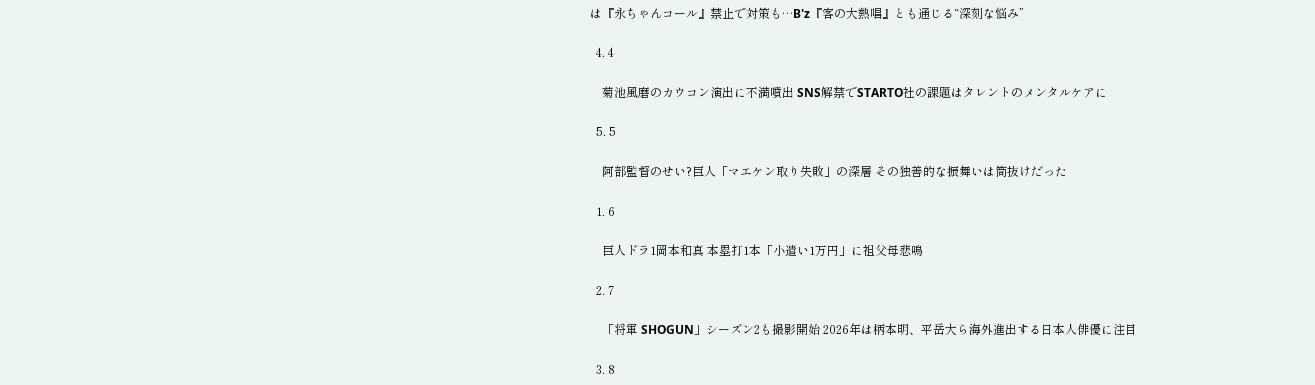は『永ちゃんコール』禁止で対策も…B'z『客の大熱唱』とも通じる“深刻な悩み”

  4. 4

    菊池風磨のカウコン演出に不満噴出 SNS解禁でSTARTO社の課題はタレントのメンタルケアに

  5. 5

    阿部監督のせい?巨人「マエケン取り失敗」の深層 その独善的な振舞いは筒抜けだった

  1. 6

    巨人ドラ1岡本和真 本塁打1本「小遣い1万円」に祖父母悲鳴

  2. 7

    「将軍 SHOGUN」シーズン2も撮影開始 2026年は柄本明、平岳大ら海外進出する日本人俳優に注目

  3. 8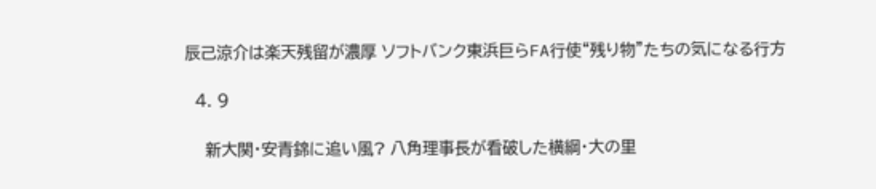辰己涼介は楽天残留が濃厚 ソフトバンク東浜巨らFA行使“残り物”たちの気になる行方

  4. 9

    新大関・安青錦に追い風? 八角理事長が看破した横綱・大の里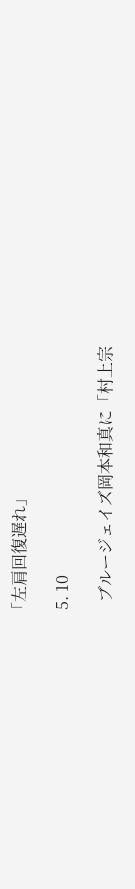「左肩回復遅れ」

  5. 10

    ブルージェイズ岡本和真に「村上宗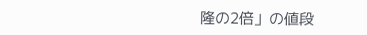隆の2倍」の値段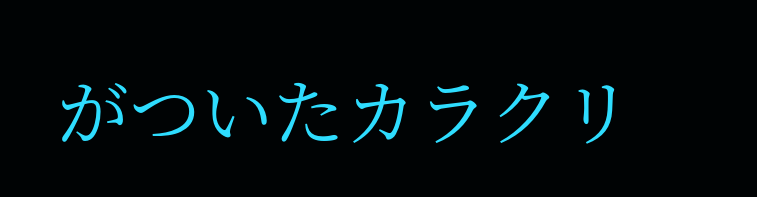がついたカラクリ